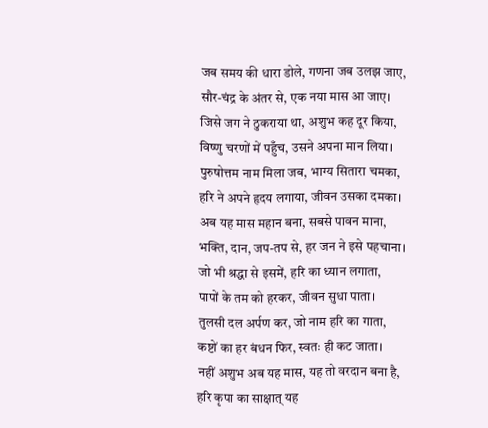जब समय की धारा डोले, गणना जब उलझ जाए,
सौर-चंद्र के अंतर से, एक नया मास आ जाए।
जिसे जग ने ठुकराया था, अशुभ कह दूर किया,
विष्णु चरणों में पहुँच, उसने अपना मान लिया।
पुरुषोत्तम नाम मिला जब, भाग्य सितारा चमका,
हरि ने अपने हृदय लगाया, जीवन उसका दमका।
अब यह मास महान बना, सबसे पावन माना,
भक्ति, दान, जप-तप से, हर जन ने इसे पहचाना।
जो भी श्रद्धा से इसमें, हरि का ध्यान लगाता,
पापों के तम को हरकर, जीवन सुधा पाता।
तुलसी दल अर्पण कर, जो नाम हरि का गाता,
कष्टों का हर बंधन फिर, स्वतः ही कट जाता।
नहीं अशुभ अब यह मास, यह तो वरदान बना है,
हरि कृपा का साक्षात् यह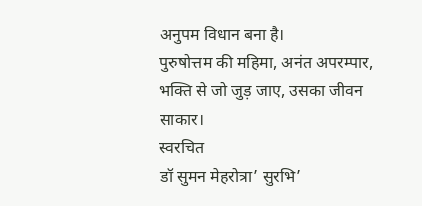अनुपम विधान बना है।
पुरुषोत्तम की महिमा, अनंत अपरम्पार,
भक्ति से जो जुड़ जाए, उसका जीवन साकार।
स्वरचित
डॉ सुमन मेहरोत्रा’ सुरभि’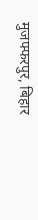मुजफ्फरपुर, बिहार